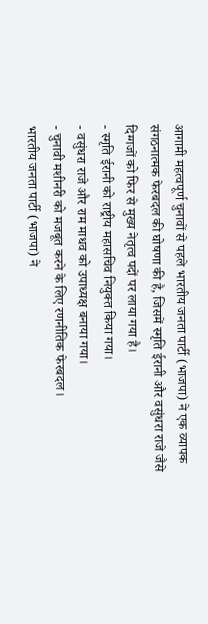आगामी महत्वपूर्ण चुनावों से पहले भारतीय जनता पार्टी (भाजपा) ने एक व्यापक संगठनात्मक फेरबदल की घोषणा की है, जिसमें स्मृति ईरानी और वसुंधरा राजे जैसे दिग्गजों को फिर से मुख्य नेतृत्व पदों पर लाया गया है।
- स्मृति ईरानी को राष्ट्रीय महासचिव नियुक्त किया गया।
- वसुंधरा राजे और राम माधव को उपाध्यक्ष बनाया गया।
- चुनावी मशीनरी को मजबूत करने के लिए रणनीतिक फेरबदल।
भारतीय जनता पार्टी (भाजपा) ने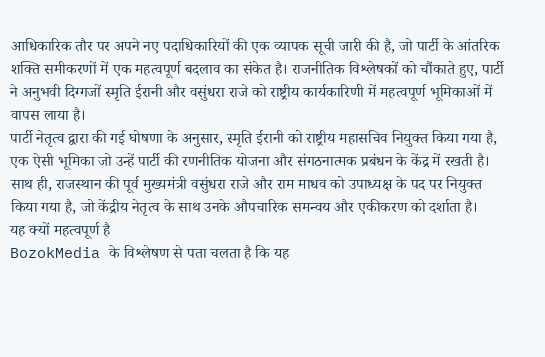आधिकारिक तौर पर अपने नए पदाधिकारियों की एक व्यापक सूची जारी की है, जो पार्टी के आंतरिक शक्ति समीकरणों में एक महत्वपूर्ण बदलाव का संकेत है। राजनीतिक विश्लेषकों को चौंकाते हुए, पार्टी ने अनुभवी दिग्गजों स्मृति ईरानी और वसुंधरा राजे को राष्ट्रीय कार्यकारिणी में महत्वपूर्ण भूमिकाओं में वापस लाया है।
पार्टी नेतृत्व द्वारा की गई घोषणा के अनुसार, स्मृति ईरानी को राष्ट्रीय महासचिव नियुक्त किया गया है, एक ऐसी भूमिका जो उन्हें पार्टी की रणनीतिक योजना और संगठनात्मक प्रबंधन के केंद्र में रखती है। साथ ही, राजस्थान की पूर्व मुख्यमंत्री वसुंधरा राजे और राम माधव को उपाध्यक्ष के पद पर नियुक्त किया गया है, जो केंद्रीय नेतृत्व के साथ उनके औपचारिक समन्वय और एकीकरण को दर्शाता है।
यह क्यों महत्वपूर्ण है
BozokMedia के विश्लेषण से पता चलता है कि यह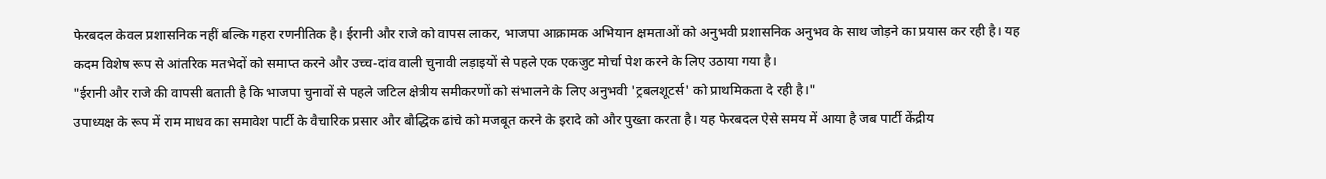फेरबदल केवल प्रशासनिक नहीं बल्कि गहरा रणनीतिक है। ईरानी और राजे को वापस लाकर, भाजपा आक्रामक अभियान क्षमताओं को अनुभवी प्रशासनिक अनुभव के साथ जोड़ने का प्रयास कर रही है। यह कदम विशेष रूप से आंतरिक मतभेदों को समाप्त करने और उच्च-दांव वाली चुनावी लड़ाइयों से पहले एक एकजुट मोर्चा पेश करने के लिए उठाया गया है।
"ईरानी और राजे की वापसी बताती है कि भाजपा चुनावों से पहले जटिल क्षेत्रीय समीकरणों को संभालने के लिए अनुभवी 'ट्रबलशूटर्स' को प्राथमिकता दे रही है।"
उपाध्यक्ष के रूप में राम माधव का समावेश पार्टी के वैचारिक प्रसार और बौद्धिक ढांचे को मजबूत करने के इरादे को और पुख्ता करता है। यह फेरबदल ऐसे समय में आया है जब पार्टी केंद्रीय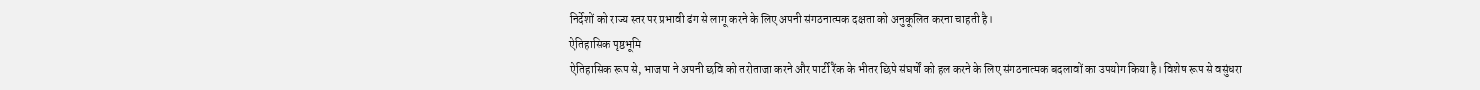निर्देशों को राज्य स्तर पर प्रभावी ढंग से लागू करने के लिए अपनी संगठनात्मक दक्षता को अनुकूलित करना चाहती है।
ऐतिहासिक पृष्ठभूमि
ऐतिहासिक रूप से, भाजपा ने अपनी छवि को तरोताजा करने और पार्टी रैंक के भीतर छिपे संघर्षों को हल करने के लिए संगठनात्मक बदलावों का उपयोग किया है। विशेष रूप से वसुंधरा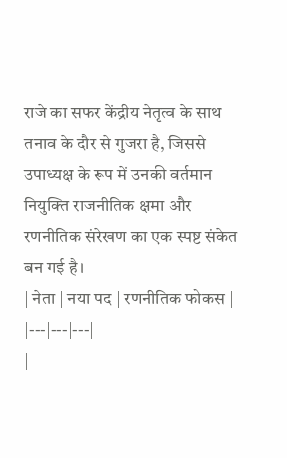राजे का सफर केंद्रीय नेतृत्व के साथ तनाव के दौर से गुजरा है, जिससे उपाध्यक्ष के रूप में उनकी वर्तमान नियुक्ति राजनीतिक क्षमा और रणनीतिक संरेखण का एक स्पष्ट संकेत बन गई है।
| नेता | नया पद | रणनीतिक फोकस |
|---|---|---|
|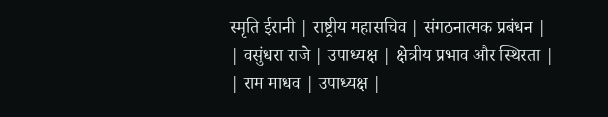स्मृति ईरानी | राष्ट्रीय महासचिव | संगठनात्मक प्रबंधन |
| वसुंधरा राजे | उपाध्यक्ष | क्षेत्रीय प्रभाव और स्थिरता |
| राम माधव | उपाध्यक्ष |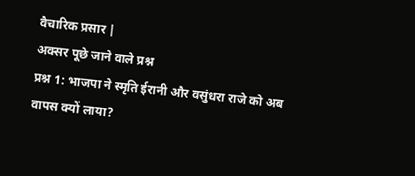वैचारिक प्रसार |
अक्सर पूछे जाने वाले प्रश्न
प्रश्न 1: भाजपा ने स्मृति ईरानी और वसुंधरा राजे को अब वापस क्यों लाया?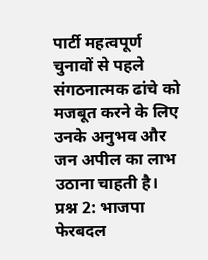पार्टी महत्वपूर्ण चुनावों से पहले संगठनात्मक ढांचे को मजबूत करने के लिए उनके अनुभव और जन अपील का लाभ उठाना चाहती है।
प्रश्न 2: भाजपा फेरबदल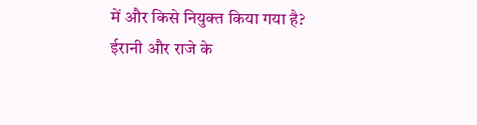में और किसे नियुक्त किया गया है?
ईरानी और राजे के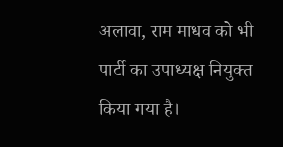अलावा, राम माधव को भी पार्टी का उपाध्यक्ष नियुक्त किया गया है।